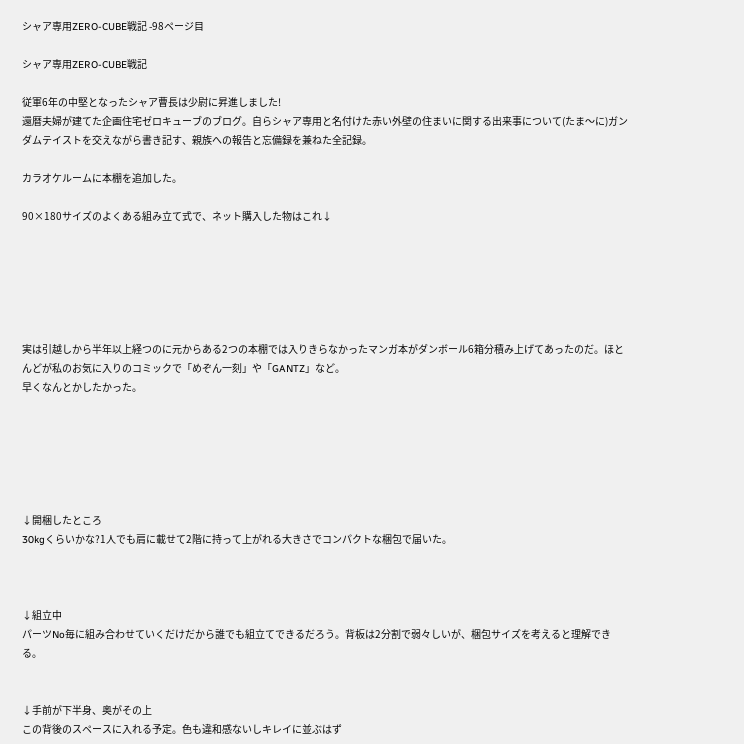シャア専用ZERO-CUBE戦記 -98ページ目

シャア専用ZERO-CUBE戦記

従軍6年の中堅となったシャア曹長は少尉に昇進しました!
還暦夫婦が建てた企画住宅ゼロキューブのブログ。自らシャア専用と名付けた赤い外壁の住まいに関する出来事について(たま〜に)ガンダムテイストを交えながら書き記す、親族への報告と忘備録を兼ねた全記録。

カラオケルームに本棚を追加した。

90×180サイズのよくある組み立て式で、ネット購入した物はこれ↓






実は引越しから半年以上経つのに元からある2つの本棚では入りきらなかったマンガ本がダンボール6箱分積み上げてあったのだ。ほとんどが私のお気に入りのコミックで「めぞん一刻」や「GANTZ」など。
早くなんとかしたかった。






↓開梱したところ
30kgくらいかな?1人でも肩に載せて2階に持って上がれる大きさでコンパクトな梱包で届いた。



↓組立中
パーツNo毎に組み合わせていくだけだから誰でも組立てできるだろう。背板は2分割で弱々しいが、梱包サイズを考えると理解できる。


↓手前が下半身、奥がその上
この背後のスペースに入れる予定。色も違和感ないしキレイに並ぶはず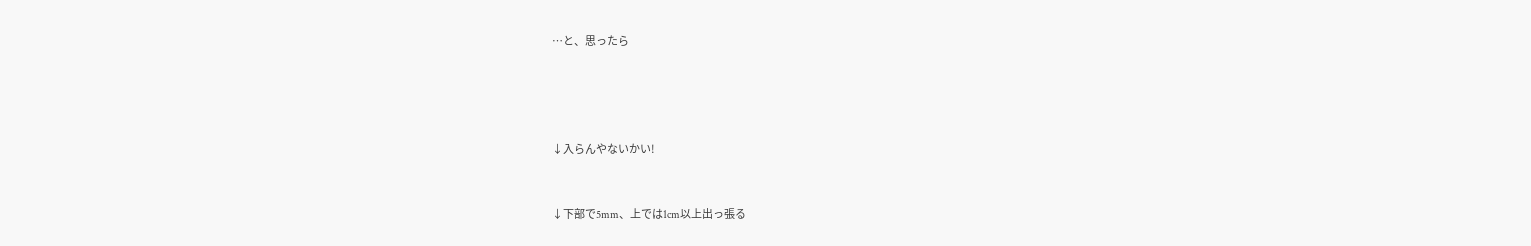…と、思ったら




↓入らんやないかい!


↓下部で5mm、上では1cm以上出っ張る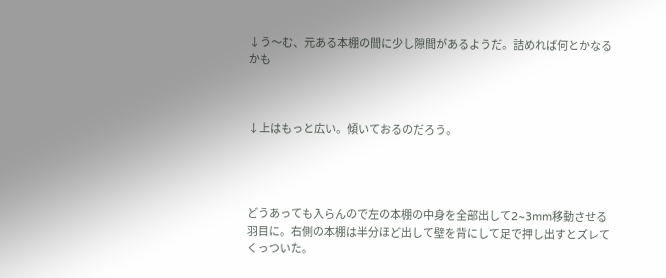↓う〜む、元ある本棚の間に少し隙間があるようだ。詰めれば何とかなるかも



↓上はもっと広い。傾いておるのだろう。




どうあっても入らんので左の本棚の中身を全部出して2~3mm移動させる羽目に。右側の本棚は半分ほど出して壁を背にして足で押し出すとズレてくっついた。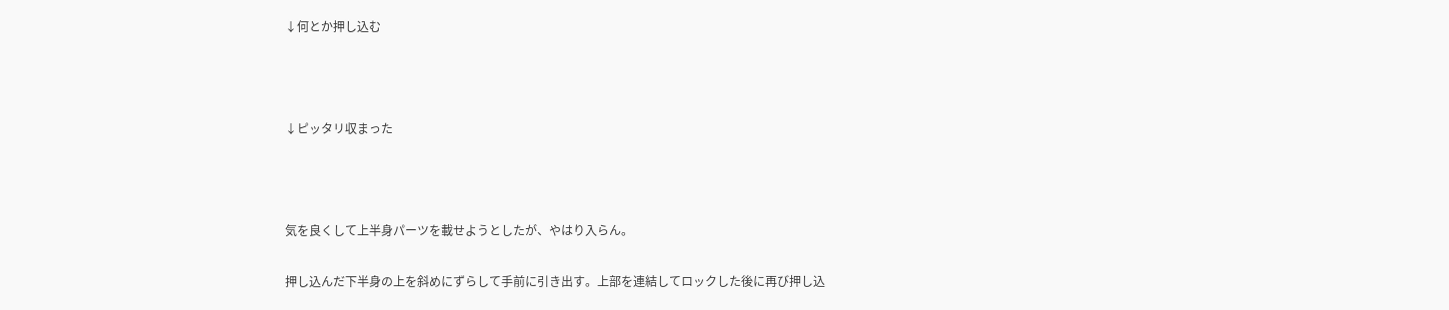↓何とか押し込む



↓ピッタリ収まった



気を良くして上半身パーツを載せようとしたが、やはり入らん。

押し込んだ下半身の上を斜めにずらして手前に引き出す。上部を連結してロックした後に再び押し込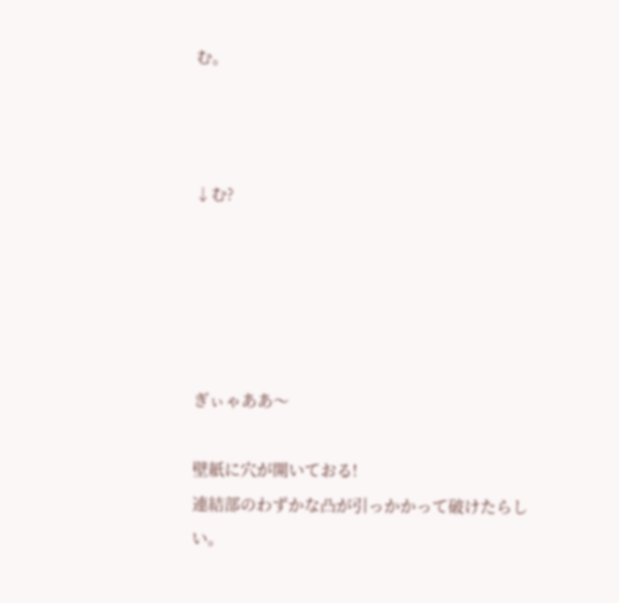む。



↓む?





ぎぃゃああ〜

壁紙に穴が開いておる!
連結部のわずかな凸が引っかかって破けたらしい。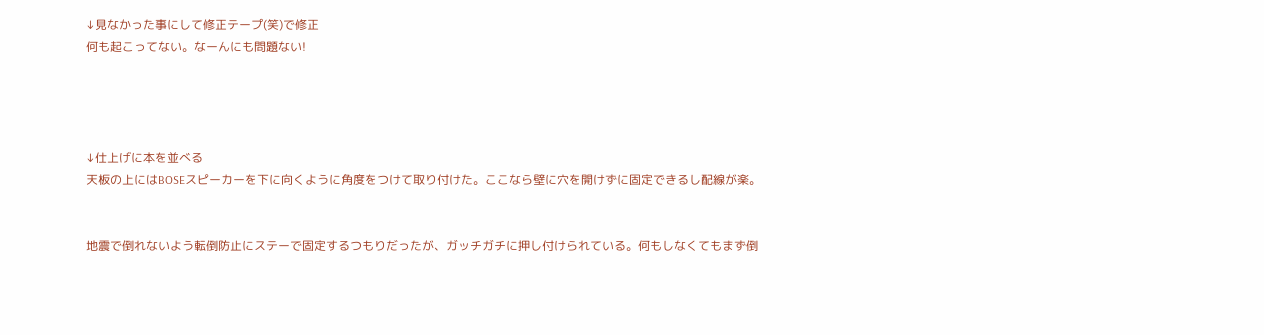↓見なかった事にして修正テープ(笑)で修正
何も起こってない。なーんにも問題ない!




↓仕上げに本を並べる
天板の上にはBOSEスピーカーを下に向くように角度をつけて取り付けた。ここなら壁に穴を開けずに固定できるし配線が楽。


地震で倒れないよう転倒防止にステーで固定するつもりだったが、ガッチガチに押し付けられている。何もしなくてもまず倒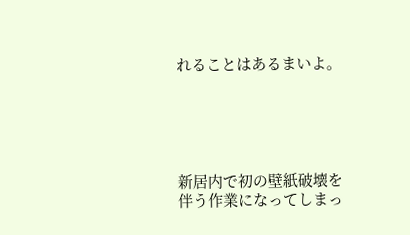れることはあるまいよ。





新居内で初の壁紙破壊を伴う作業になってしまっ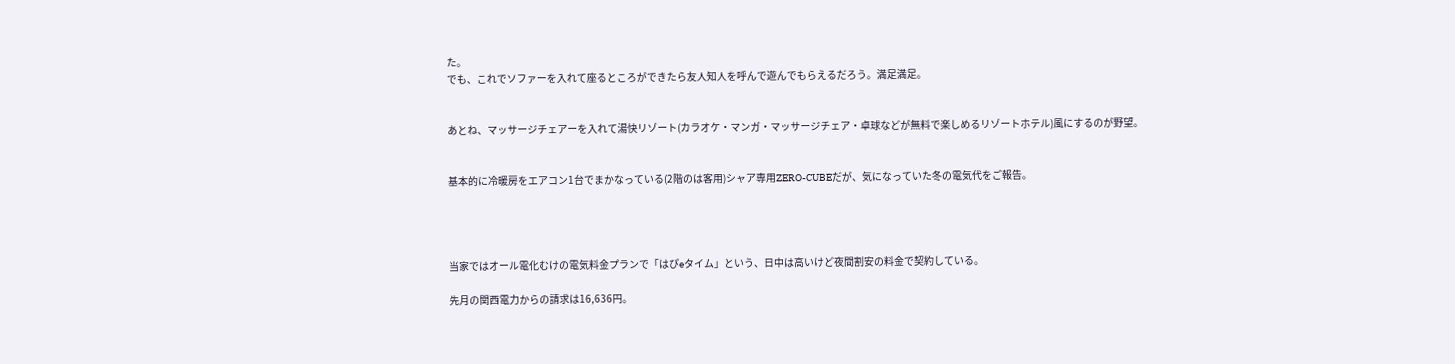た。
でも、これでソファーを入れて座るところができたら友人知人を呼んで遊んでもらえるだろう。満足満足。


あとね、マッサージチェアーを入れて湯快リゾート(カラオケ・マンガ・マッサージチェア・卓球などが無料で楽しめるリゾートホテル)風にするのが野望。


基本的に冷暖房をエアコン1台でまかなっている(2階のは客用)シャア専用ZERO-CUBEだが、気になっていた冬の電気代をご報告。




当家ではオール電化むけの電気料金プランで「はぴeタイム」という、日中は高いけど夜間割安の料金で契約している。

先月の関西電力からの請求は16,636円。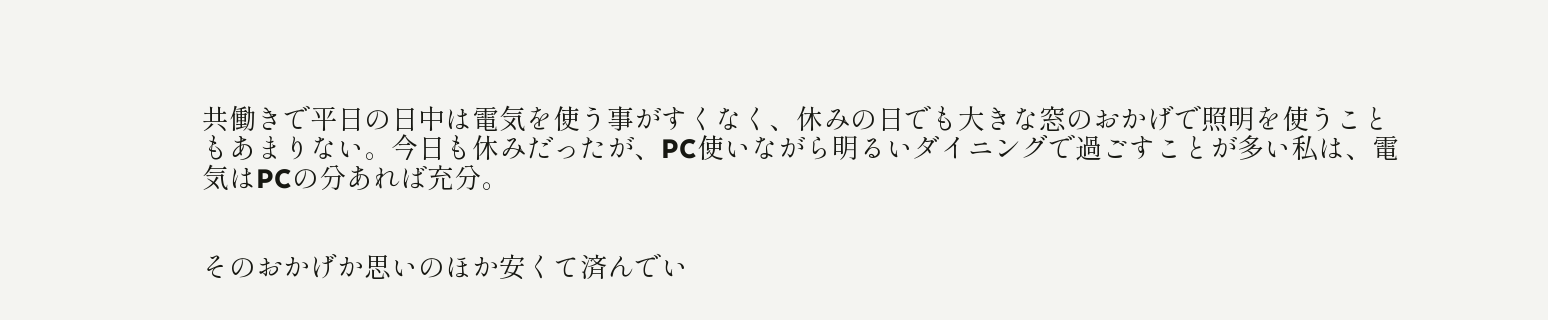共働きで平日の日中は電気を使う事がすくなく、休みの日でも大きな窓のおかげで照明を使うこともあまりない。今日も休みだったが、PC使いながら明るいダイニングで過ごすことが多い私は、電気はPCの分あれば充分。


そのおかげか思いのほか安くて済んでい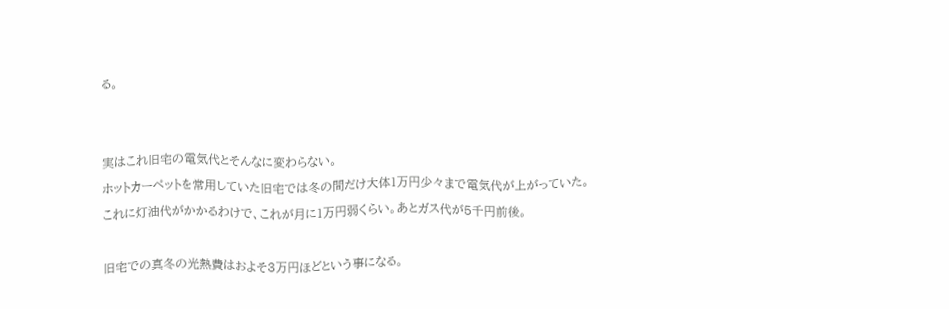る。





実はこれ旧宅の電気代とそんなに変わらない。

ホットカーペットを常用していた旧宅では冬の間だけ大体1万円少々まで電気代が上がっていた。

これに灯油代がかかるわけで、これが月に1万円弱くらい。あとガス代が5千円前後。



旧宅での真冬の光熱費はおよそ3万円ほどという事になる。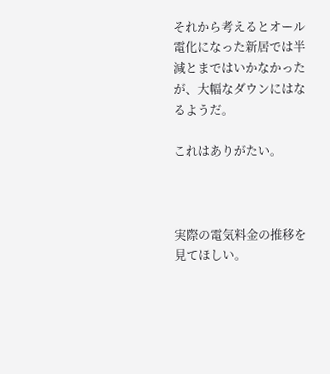それから考えるとオール電化になった新居では半減とまではいかなかったが、大幅なダウンにはなるようだ。

これはありがたい。



実際の電気料金の推移を見てほしい。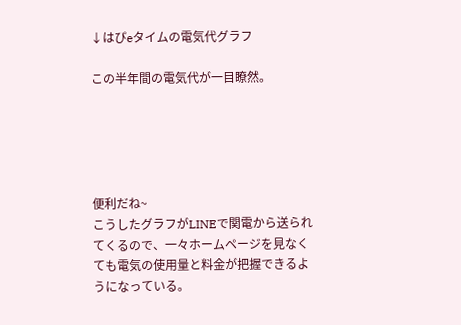↓はぴeタイムの電気代グラフ

この半年間の電気代が一目瞭然。





便利だね~
こうしたグラフがLINEで関電から送られてくるので、一々ホームページを見なくても電気の使用量と料金が把握できるようになっている。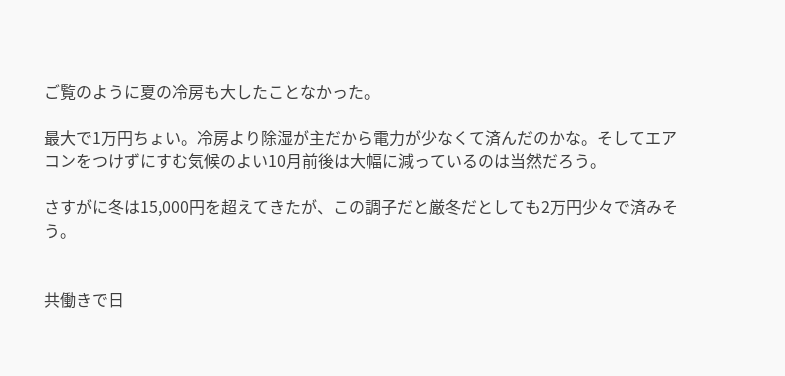ご覧のように夏の冷房も大したことなかった。

最大で1万円ちょい。冷房より除湿が主だから電力が少なくて済んだのかな。そしてエアコンをつけずにすむ気候のよい10月前後は大幅に減っているのは当然だろう。

さすがに冬は15,000円を超えてきたが、この調子だと厳冬だとしても2万円少々で済みそう。


共働きで日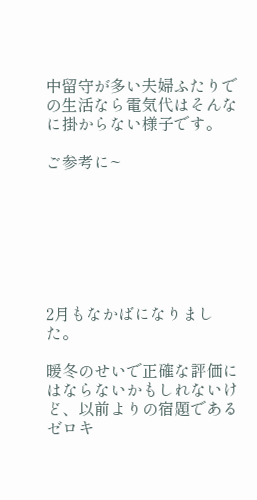中留守が多い夫婦ふたりでの生活なら電気代はそんなに掛からない様子です。

ご参考に~







2月もなかばになりました。

暖冬のせいで正確な評価にはならないかもしれないけど、以前よりの宿題であるゼロキ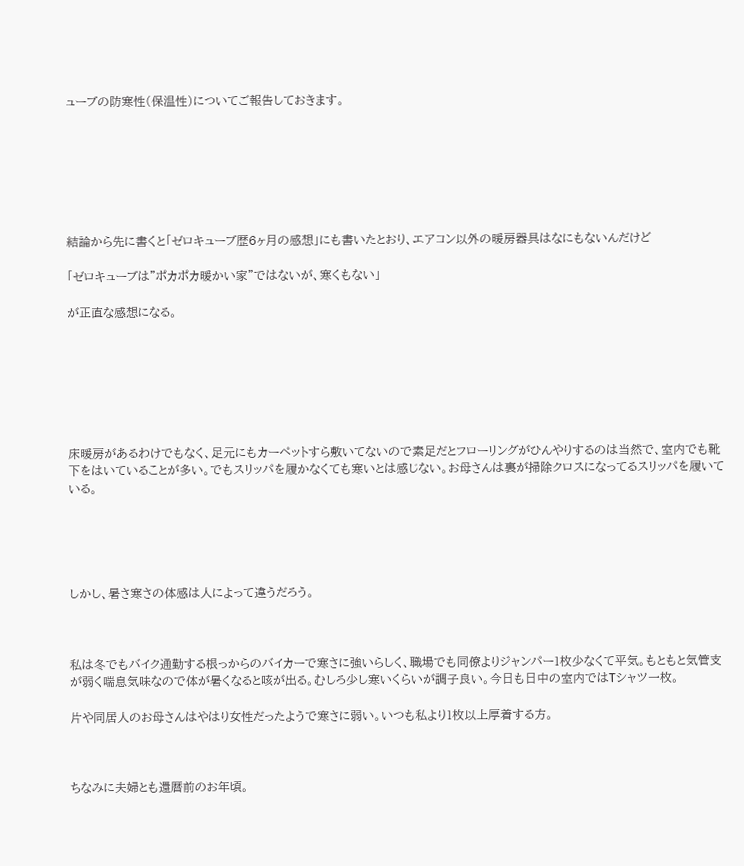ューブの防寒性(保温性)についてご報告しておきます。







結論から先に書くと「ゼロキューブ歴6ヶ月の感想」にも書いたとおり、エアコン以外の暖房器具はなにもないんだけど

「ゼロキューブは”ポカポカ暖かい家”ではないが、寒くもない」

が正直な感想になる。







床暖房があるわけでもなく、足元にもカーペットすら敷いてないので素足だとフローリングがひんやりするのは当然で、室内でも靴下をはいていることが多い。でもスリッパを履かなくても寒いとは感じない。お母さんは裏が掃除クロスになってるスリッパを履いている。





しかし、暑さ寒さの体感は人によって違うだろう。



私は冬でもバイク通勤する根っからのバイカーで寒さに強いらしく、職場でも同僚よりジャンパー1枚少なくて平気。もともと気管支が弱く喘息気味なので体が暑くなると咳が出る。むしろ少し寒いくらいが調子良い。今日も日中の室内ではTシャツ一枚。

片や同居人のお母さんはやはり女性だったようで寒さに弱い。いつも私より1枚以上厚着する方。



ちなみに夫婦とも還暦前のお年頃。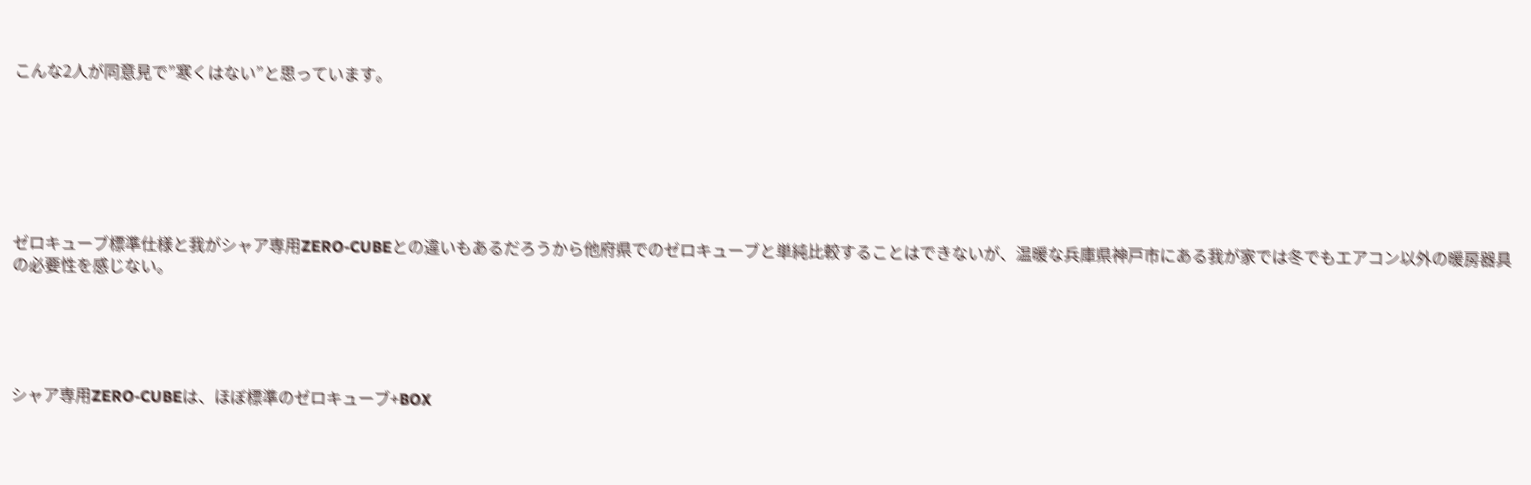こんな2人が同意見で”寒くはない”と思っています。







ゼロキューブ標準仕様と我がシャア専用ZERO-CUBEとの違いもあるだろうから他府県でのゼロキューブと単純比較することはできないが、温暖な兵庫県神戸市にある我が家では冬でもエアコン以外の暖房器具の必要性を感じない。





シャア専用ZERO-CUBEは、ほぼ標準のゼロキューブ+BOX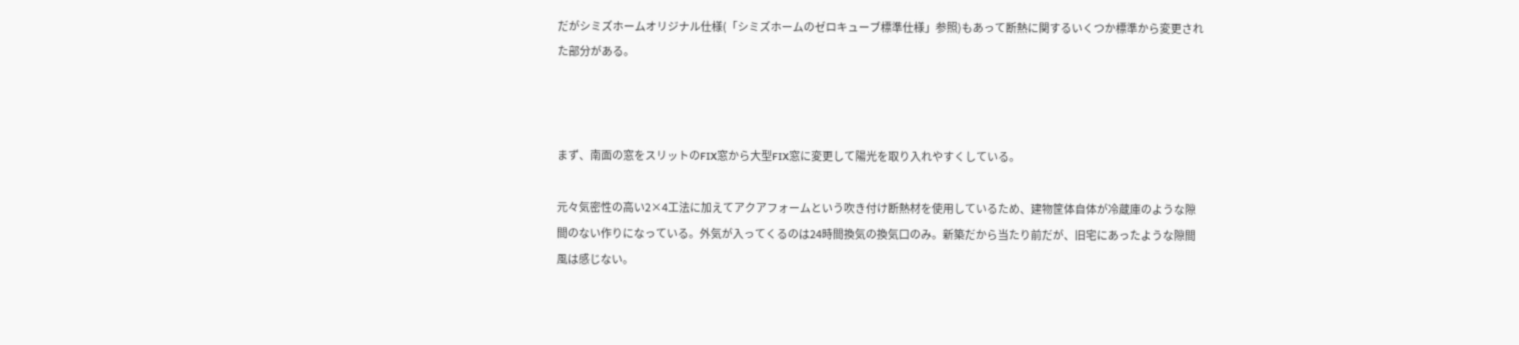だがシミズホームオリジナル仕様(「シミズホームのゼロキューブ標準仕様」参照)もあって断熱に関するいくつか標準から変更された部分がある。



まず、南面の窓をスリットのFIX窓から大型FIX窓に変更して陽光を取り入れやすくしている。

元々気密性の高い2×4工法に加えてアクアフォームという吹き付け断熱材を使用しているため、建物筐体自体が冷蔵庫のような隙間のない作りになっている。外気が入ってくるのは24時間換気の換気口のみ。新築だから当たり前だが、旧宅にあったような隙間風は感じない。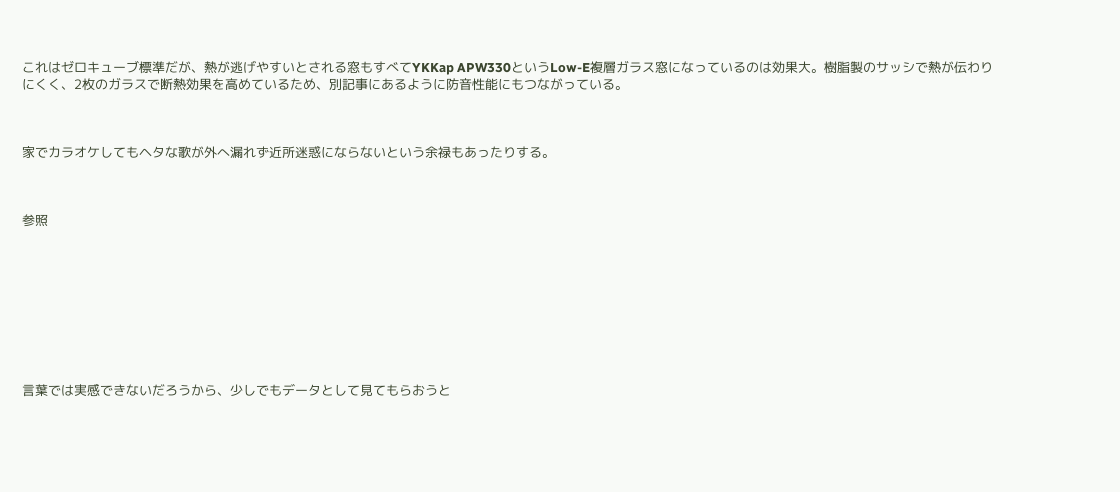これはゼロキューブ標準だが、熱が逃げやすいとされる窓もすべてYKKap APW330というLow-E複層ガラス窓になっているのは効果大。樹脂製のサッシで熱が伝わりにくく、2枚のガラスで断熱効果を高めているため、別記事にあるように防音性能にもつながっている。



家でカラオケしてもヘタな歌が外へ漏れず近所迷惑にならないという余禄もあったりする。



参照









言葉では実感できないだろうから、少しでもデータとして見てもらおうと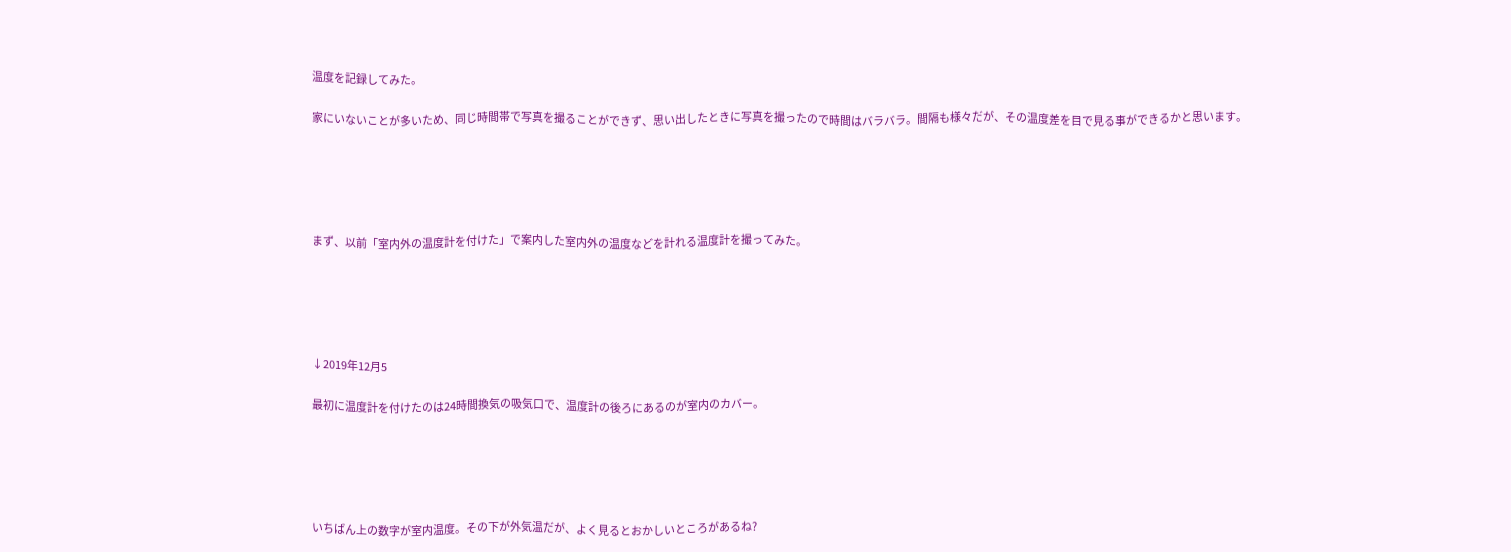温度を記録してみた。

家にいないことが多いため、同じ時間帯で写真を撮ることができず、思い出したときに写真を撮ったので時間はバラバラ。間隔も様々だが、その温度差を目で見る事ができるかと思います。





まず、以前「室内外の温度計を付けた」で案内した室内外の温度などを計れる温度計を撮ってみた。





↓2019年12月5

最初に温度計を付けたのは24時間換気の吸気口で、温度計の後ろにあるのが室内のカバー。





いちばん上の数字が室内温度。その下が外気温だが、よく見るとおかしいところがあるね?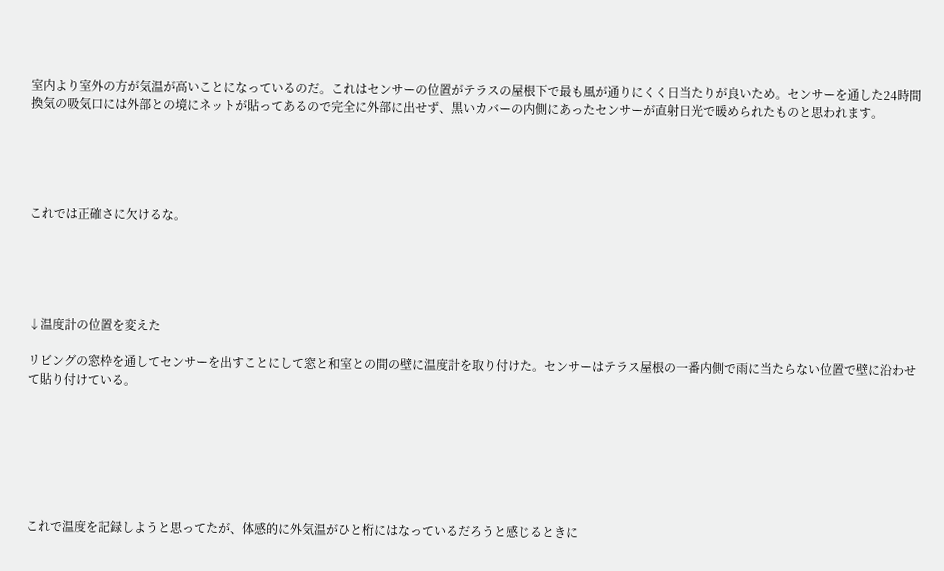室内より室外の方が気温が高いことになっているのだ。これはセンサーの位置がテラスの屋根下で最も風が通りにくく日当たりが良いため。センサーを通した24時間換気の吸気口には外部との境にネットが貼ってあるので完全に外部に出せず、黒いカバーの内側にあったセンサーが直射日光で暖められたものと思われます。





これでは正確さに欠けるな。





↓温度計の位置を変えた

リビングの窓枠を通してセンサーを出すことにして窓と和室との間の壁に温度計を取り付けた。センサーはテラス屋根の一番内側で雨に当たらない位置で壁に沿わせて貼り付けている。







これで温度を記録しようと思ってたが、体感的に外気温がひと桁にはなっているだろうと感じるときに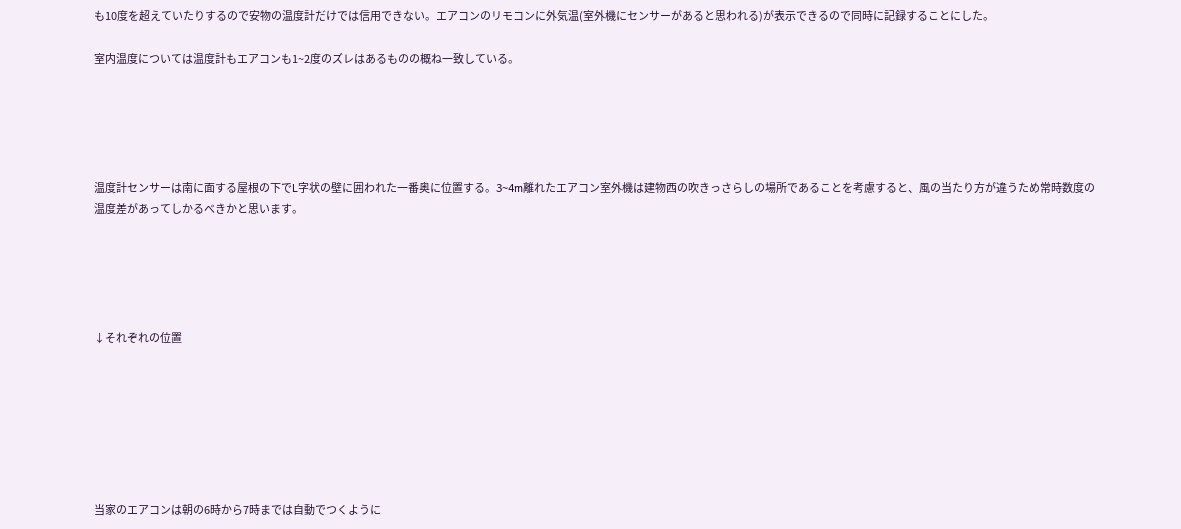も10度を超えていたりするので安物の温度計だけでは信用できない。エアコンのリモコンに外気温(室外機にセンサーがあると思われる)が表示できるので同時に記録することにした。

室内温度については温度計もエアコンも1~2度のズレはあるものの概ね一致している。





温度計センサーは南に面する屋根の下でL字状の壁に囲われた一番奥に位置する。3~4m離れたエアコン室外機は建物西の吹きっさらしの場所であることを考慮すると、風の当たり方が違うため常時数度の温度差があってしかるべきかと思います。





↓それぞれの位置







当家のエアコンは朝の6時から7時までは自動でつくように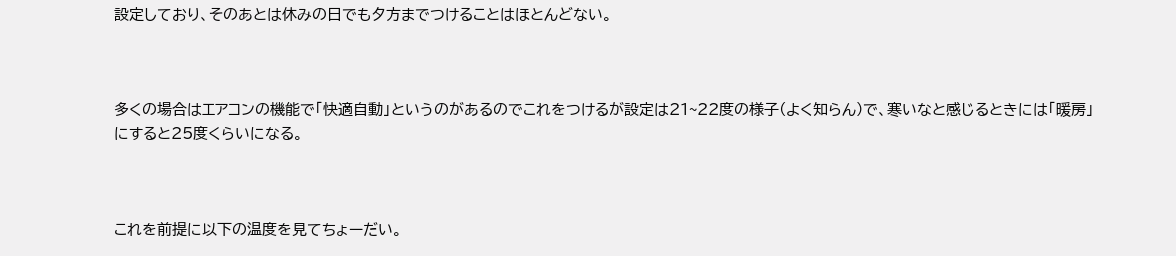設定しており、そのあとは休みの日でも夕方までつけることはほとんどない。



多くの場合はエアコンの機能で「快適自動」というのがあるのでこれをつけるが設定は21~22度の様子(よく知らん)で、寒いなと感じるときには「暖房」にすると25度くらいになる。



これを前提に以下の温度を見てちょーだい。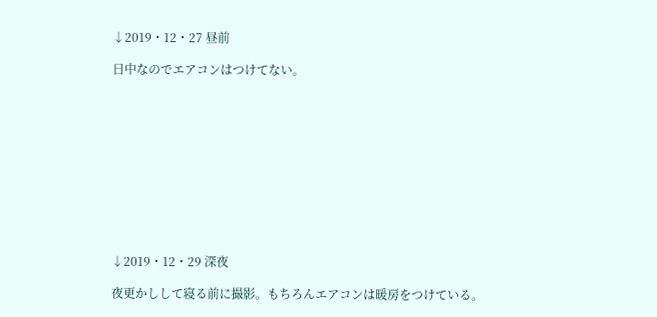↓2019・12・27 昼前

日中なのでエアコンはつけてない。











↓2019・12・29 深夜

夜更かしして寝る前に撮影。もちろんエアコンは暖房をつけている。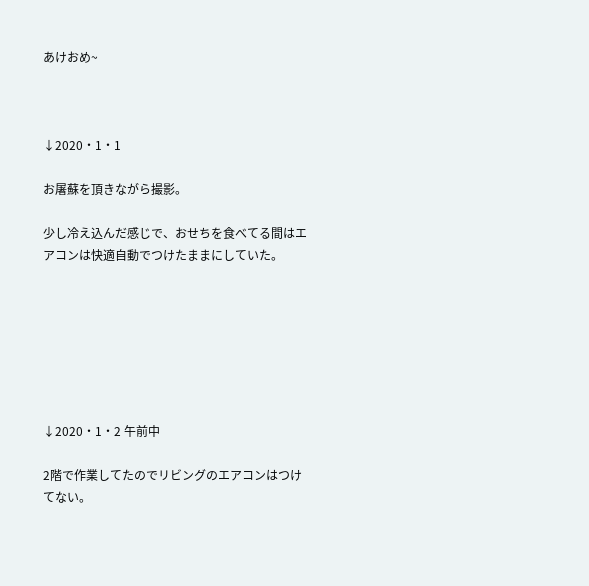あけおめ~



↓2020・1・1

お屠蘇を頂きながら撮影。

少し冷え込んだ感じで、おせちを食べてる間はエアコンは快適自動でつけたままにしていた。







↓2020・1・2 午前中

2階で作業してたのでリビングのエアコンはつけてない。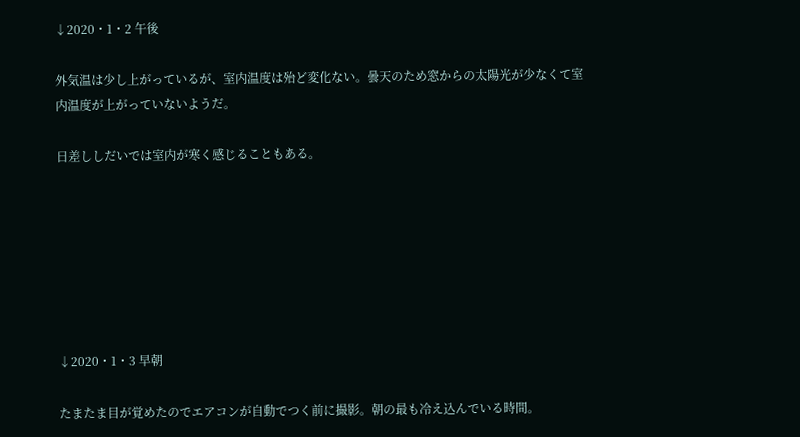↓2020・1・2 午後

外気温は少し上がっているが、室内温度は殆ど変化ない。曇天のため窓からの太陽光が少なくて室内温度が上がっていないようだ。

日差ししだいでは室内が寒く感じることもある。







↓2020・1・3 早朝

たまたま目が覚めたのでエアコンが自動でつく前に撮影。朝の最も冷え込んでいる時間。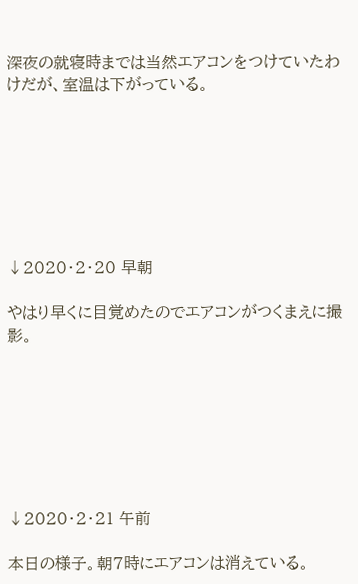深夜の就寝時までは当然エアコンをつけていたわけだが、室温は下がっている。







↓2020・2・20 早朝

やはり早くに目覚めたのでエアコンがつくまえに撮影。







↓2020・2・21 午前

本日の様子。朝7時にエアコンは消えている。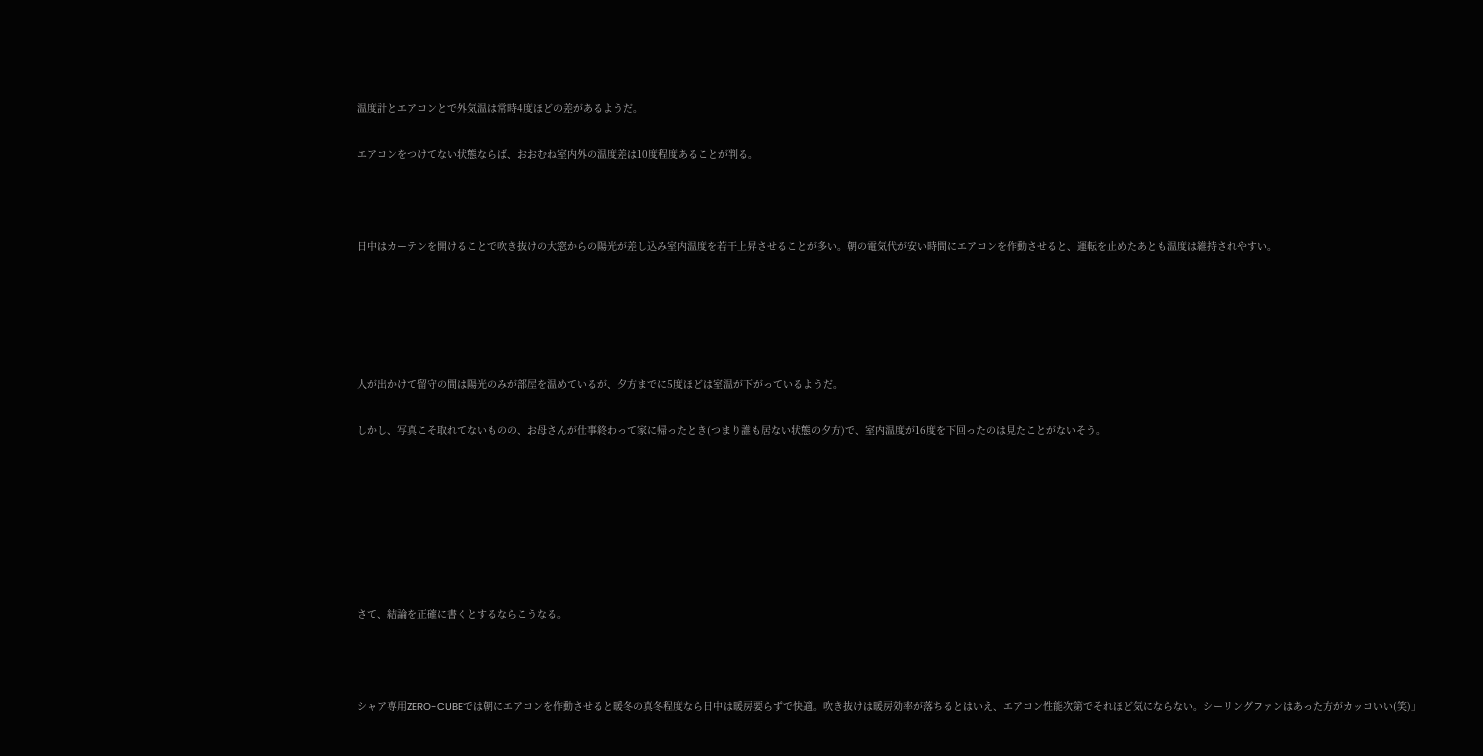温度計とエアコンとで外気温は常時4度ほどの差があるようだ。

エアコンをつけてない状態ならば、おおむね室内外の温度差は10度程度あることが判る。



日中はカーテンを開けることで吹き抜けの大窓からの陽光が差し込み室内温度を若干上昇させることが多い。朝の電気代が安い時間にエアコンを作動させると、運転を止めたあとも温度は維持されやすい。





人が出かけて留守の間は陽光のみが部屋を温めているが、夕方までに5度ほどは室温が下がっているようだ。

しかし、写真こそ取れてないものの、お母さんが仕事終わって家に帰ったとき(つまり誰も居ない状態の夕方)で、室内温度が16度を下回ったのは見たことがないそう。







さて、結論を正確に書くとするならこうなる。



シャア専用ZERO-CUBEでは朝にエアコンを作動させると暖冬の真冬程度なら日中は暖房要らずで快適。吹き抜けは暖房効率が落ちるとはいえ、エアコン性能次第でそれほど気にならない。シーリングファンはあった方がカッコいい(笑)」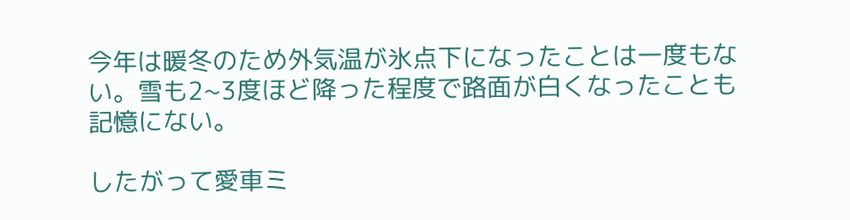今年は暖冬のため外気温が氷点下になったことは一度もない。雪も2~3度ほど降った程度で路面が白くなったことも記憶にない。

したがって愛車ミ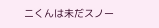ニくんは未だスノー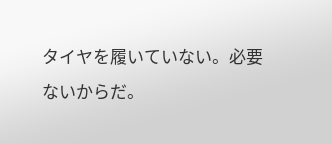タイヤを履いていない。必要ないからだ。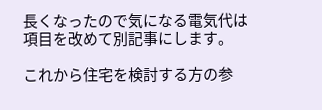長くなったので気になる電気代は項目を改めて別記事にします。

これから住宅を検討する方の参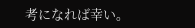考になれば幸い。